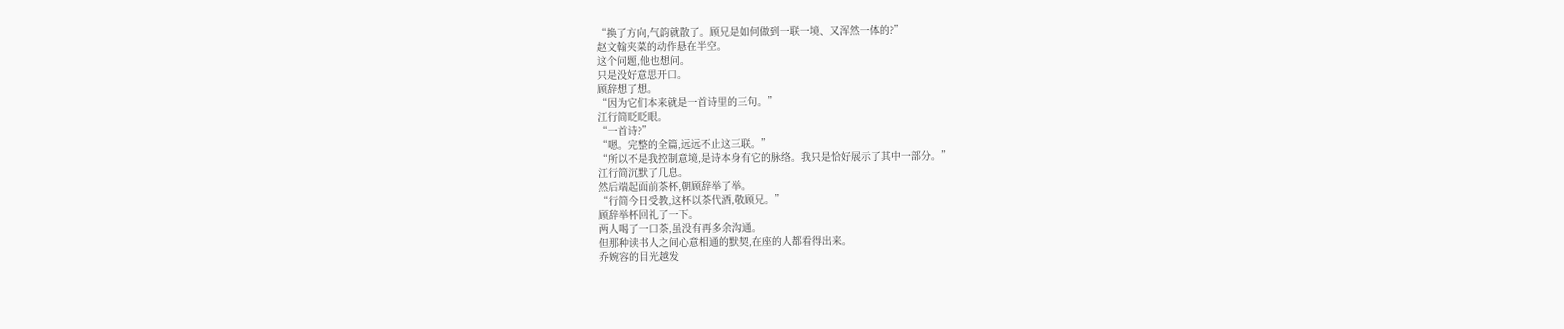“换了方向,气韵就散了。顾兄是如何做到一联一境、又浑然一体的?”
赵文翰夹菜的动作悬在半空。
这个问题,他也想问。
只是没好意思开口。
顾辞想了想。
“因为它们本来就是一首诗里的三句。”
江行简眨眨眼。
“一首诗?”
“嗯。完整的全篇,远远不止这三联。”
“所以不是我控制意境,是诗本身有它的脉络。我只是恰好展示了其中一部分。”
江行简沉默了几息。
然后端起面前茶杯,朝顾辞举了举。
“行简今日受教,这杯以茶代酒,敬顾兄。”
顾辞举杯回礼了一下。
两人喝了一口茶,虽没有再多余沟通。
但那种读书人之间心意相通的默契,在座的人都看得出来。
乔婉容的目光越发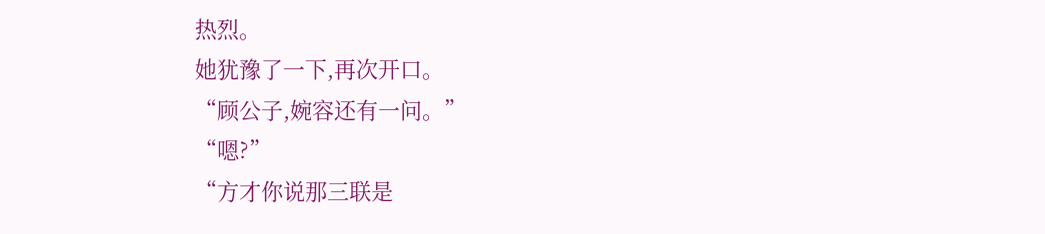热烈。
她犹豫了一下,再次开口。
“顾公子,婉容还有一问。”
“嗯?”
“方才你说那三联是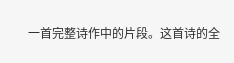一首完整诗作中的片段。这首诗的全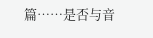篇……是否与音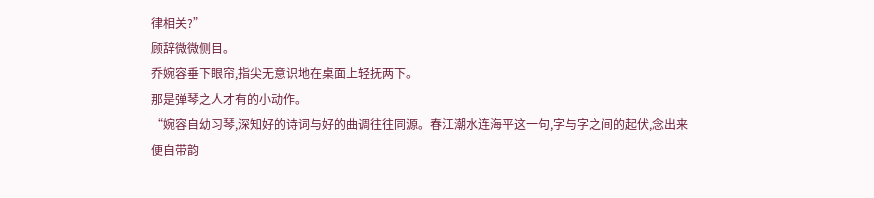律相关?”
顾辞微微侧目。
乔婉容垂下眼帘,指尖无意识地在桌面上轻抚两下。
那是弹琴之人才有的小动作。
“婉容自幼习琴,深知好的诗词与好的曲调往往同源。春江潮水连海平这一句,字与字之间的起伏,念出来便自带韵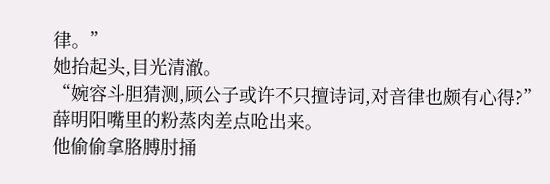律。”
她抬起头,目光清澈。
“婉容斗胆猜测,顾公子或许不只擅诗词,对音律也颇有心得?”
薛明阳嘴里的粉蒸肉差点呛出来。
他偷偷拿胳膊肘捅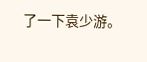了一下袁少游。